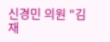신경민 의원 "김재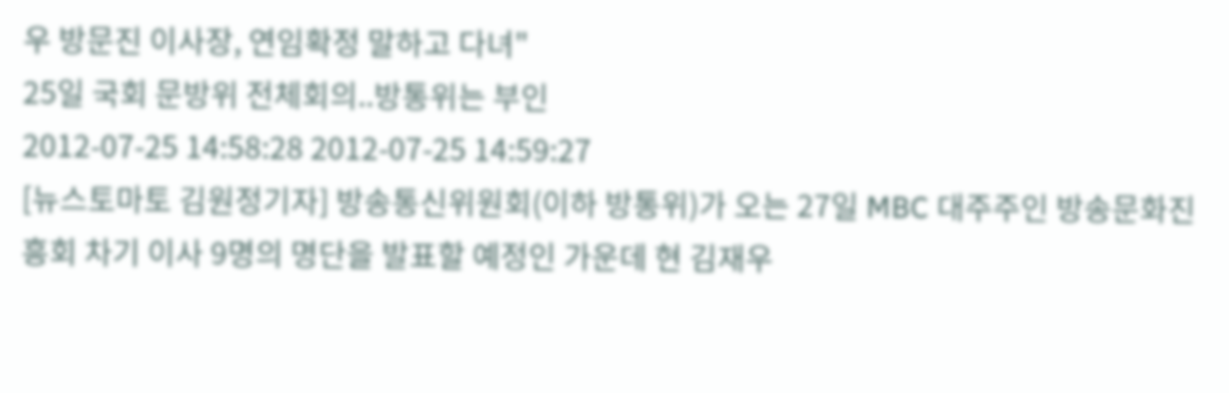우 방문진 이사장, 연임확정 말하고 다녀"
25일 국회 문방위 전체회의..방통위는 부인
2012-07-25 14:58:28 2012-07-25 14:59:27
[뉴스토마토 김원정기자] 방송통신위원회(이하 방통위)가 오는 27일 MBC 대주주인 방송문화진흥회 차기 이사 9명의 명단을 발표할 예정인 가운데 현 김재우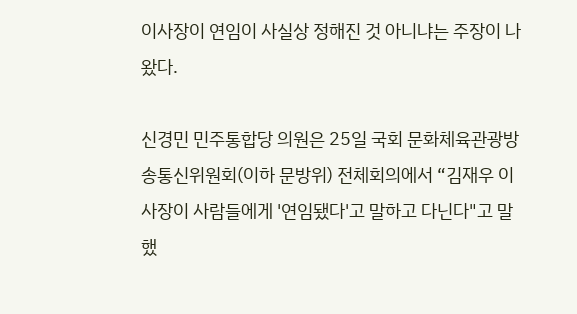이사장이 연임이 사실상 정해진 것 아니냐는 주장이 나왔다.

신경민 민주통합당 의원은 25일 국회 문화체육관광방송통신위원회(이하 문방위) 전체회의에서 “김재우 이사장이 사람들에게 '연임됐다'고 말하고 다닌다"고 말했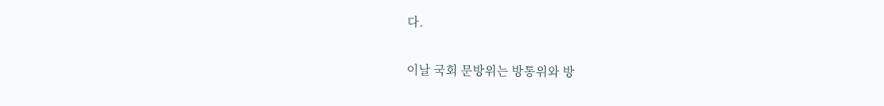다.

이날 국회 문방위는 방통위와 방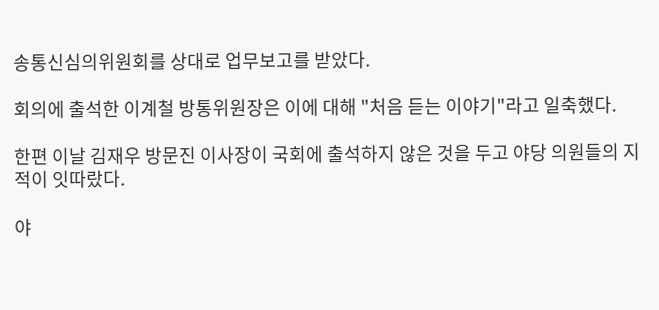송통신심의위원회를 상대로 업무보고를 받았다.

회의에 출석한 이계철 방통위원장은 이에 대해 "처음 듣는 이야기"라고 일축했다.

한편 이날 김재우 방문진 이사장이 국회에 출석하지 않은 것을 두고 야당 의원들의 지적이 잇따랐다.

야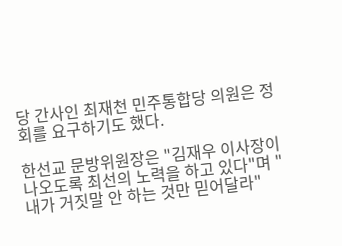당 간사인 최재천 민주통합당 의원은 정회를 요구하기도 했다.

한선교 문방위원장은 "김재우 이사장이 나오도록 최선의 노력을 하고 있다"며 "내가 거짓말 안 하는 것만 믿어달라"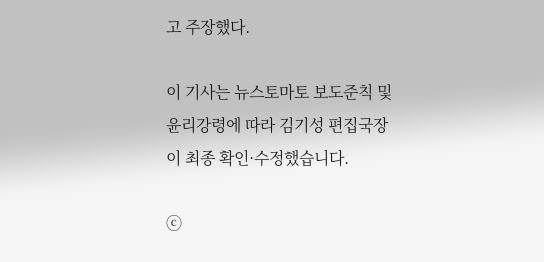고 주장했다.

이 기사는 뉴스토마토 보도준칙 및 윤리강령에 따라 김기성 편집국장이 최종 확인·수정했습니다.

ⓒ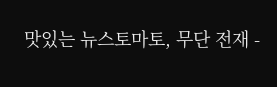맛있는 뉴스토마토, 무단 전재 -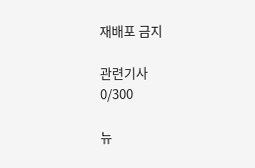재배포 금지

관련기사
0/300

뉴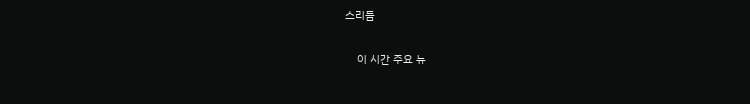스리듬

    이 시간 주요 뉴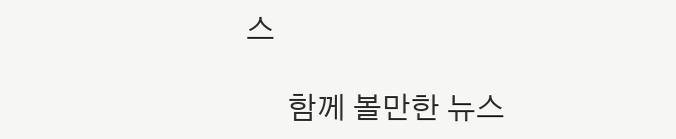스

      함께 볼만한 뉴스